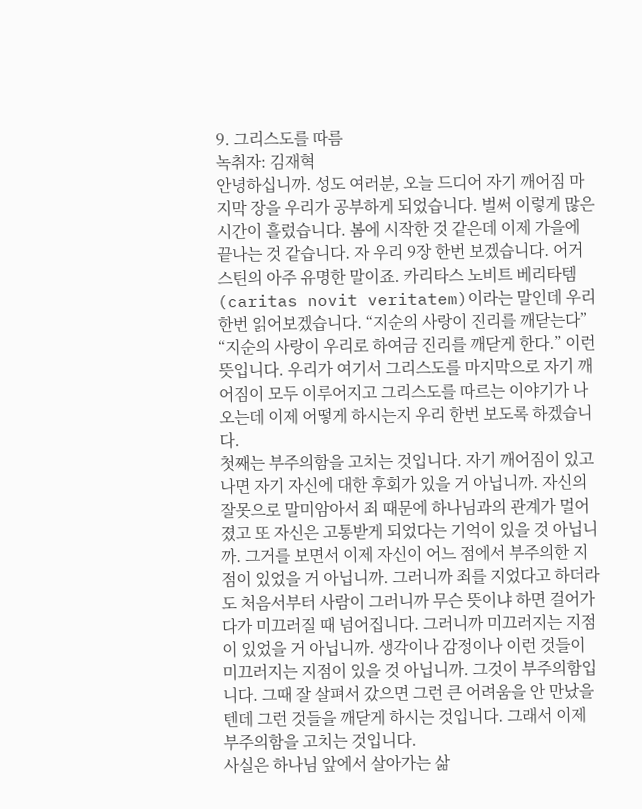9. 그리스도를 따름
녹취자: 김재혁
안녕하십니까. 성도 여러분, 오늘 드디어 자기 깨어짐 마지막 장을 우리가 공부하게 되었습니다. 벌써 이렇게 많은 시간이 흘렀습니다. 봄에 시작한 것 같은데 이제 가을에 끝나는 것 같습니다. 자 우리 9장 한번 보겠습니다. 어거스틴의 아주 유명한 말이죠. 카리타스 노비트 베리타템(caritas novit veritatem)이라는 말인데 우리 한번 읽어보겠습니다. “지순의 사랑이 진리를 깨닫는다” “지순의 사랑이 우리로 하여금 진리를 깨닫게 한다.” 이런 뜻입니다. 우리가 여기서 그리스도를 마지막으로 자기 깨어짐이 모두 이루어지고 그리스도를 따르는 이야기가 나오는데 이제 어떻게 하시는지 우리 한번 보도록 하겠습니다.
첫째는 부주의함을 고치는 것입니다. 자기 깨어짐이 있고 나면 자기 자신에 대한 후회가 있을 거 아닙니까. 자신의 잘못으로 말미암아서 죄 때문에 하나님과의 관계가 멀어졌고 또 자신은 고통받게 되었다는 기억이 있을 것 아닙니까. 그거를 보면서 이제 자신이 어느 점에서 부주의한 지점이 있었을 거 아닙니까. 그러니까 죄를 지었다고 하더라도 처음서부터 사람이 그러니까 무슨 뜻이냐 하면 걸어가다가 미끄러질 때 넘어집니다. 그러니까 미끄러지는 지점이 있었을 거 아닙니까. 생각이나 감정이나 이런 것들이 미끄러지는 지점이 있을 것 아닙니까. 그것이 부주의함입니다. 그때 잘 살펴서 갔으면 그런 큰 어려움을 안 만났을 텐데 그런 것들을 깨닫게 하시는 것입니다. 그래서 이제 부주의함을 고치는 것입니다.
사실은 하나님 앞에서 살아가는 삶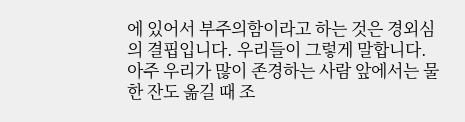에 있어서 부주의함이라고 하는 것은 경외심의 결핍입니다. 우리들이 그렇게 말합니다. 아주 우리가 많이 존경하는 사람 앞에서는 물 한 잔도 옮길 때 조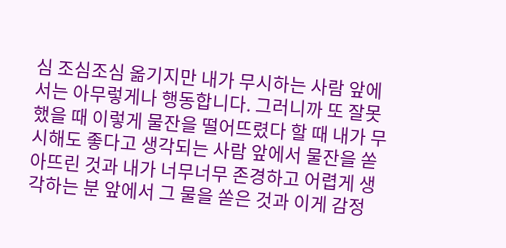심 조심조심 옮기지만 내가 무시하는 사람 앞에서는 아무렇게나 행동합니다. 그러니까 또 잘못했을 때 이렇게 물잔을 떨어뜨렸다 할 때 내가 무시해도 좋다고 생각되는 사람 앞에서 물잔을 쏟아뜨린 것과 내가 너무너무 존경하고 어렵게 생각하는 분 앞에서 그 물을 쏟은 것과 이게 감정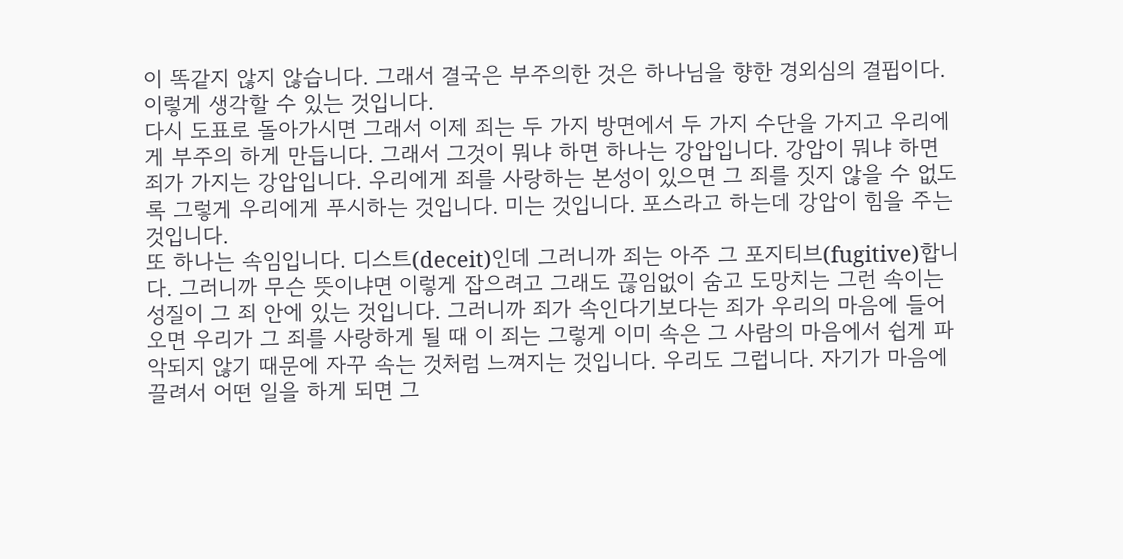이 똑같지 않지 않습니다. 그래서 결국은 부주의한 것은 하나님을 향한 경외심의 결핍이다. 이렇게 생각할 수 있는 것입니다.
다시 도표로 돌아가시면 그래서 이제 죄는 두 가지 방면에서 두 가지 수단을 가지고 우리에게 부주의 하게 만듭니다. 그래서 그것이 뭐냐 하면 하나는 강압입니다. 강압이 뭐냐 하면 죄가 가지는 강압입니다. 우리에게 죄를 사랑하는 본성이 있으면 그 죄를 짓지 않을 수 없도록 그렇게 우리에게 푸시하는 것입니다. 미는 것입니다. 포스라고 하는데 강압이 힘을 주는 것입니다.
또 하나는 속임입니다. 디스트(deceit)인데 그러니까 죄는 아주 그 포지티브(fugitive)합니다. 그러니까 무슨 뜻이냐면 이렇게 잡으려고 그래도 끊임없이 숨고 도망치는 그런 속이는 성질이 그 죄 안에 있는 것입니다. 그러니까 죄가 속인다기보다는 죄가 우리의 마음에 들어오면 우리가 그 죄를 사랑하게 될 때 이 죄는 그렇게 이미 속은 그 사람의 마음에서 쉽게 파악되지 않기 때문에 자꾸 속는 것처럼 느껴지는 것입니다. 우리도 그럽니다. 자기가 마음에 끌려서 어떤 일을 하게 되면 그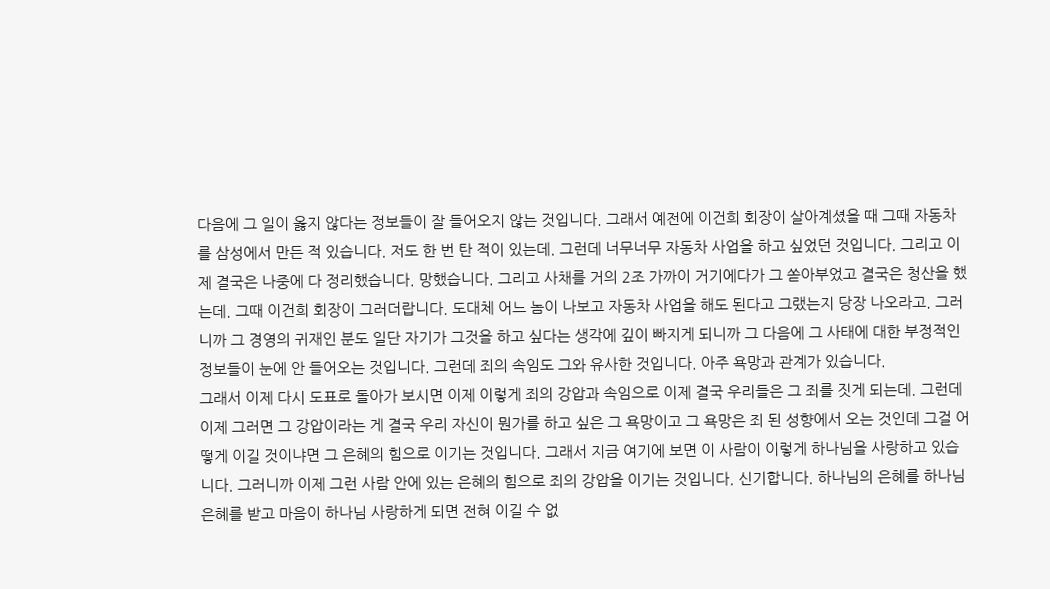다음에 그 일이 옳지 않다는 정보들이 잘 들어오지 않는 것입니다. 그래서 예전에 이건희 회장이 살아계셨을 때 그때 자동차를 삼성에서 만든 적 있습니다. 저도 한 번 탄 적이 있는데. 그런데 너무너무 자동차 사업을 하고 싶었던 것입니다. 그리고 이제 결국은 나중에 다 정리했습니다. 망했습니다. 그리고 사채를 거의 2조 가까이 거기에다가 그 쏟아부었고 결국은 청산을 했는데. 그때 이건희 회장이 그러더랍니다. 도대체 어느 놈이 나보고 자동차 사업을 해도 된다고 그랬는지 당장 나오라고. 그러니까 그 경영의 귀재인 분도 일단 자기가 그것을 하고 싶다는 생각에 깊이 빠지게 되니까 그 다음에 그 사태에 대한 부정적인 정보들이 눈에 안 들어오는 것입니다. 그런데 죄의 속임도 그와 유사한 것입니다. 아주 욕망과 관계가 있습니다.
그래서 이제 다시 도표로 돌아가 보시면 이제 이렇게 죄의 강압과 속임으로 이제 결국 우리들은 그 죄를 짓게 되는데. 그런데 이제 그러면 그 강압이라는 게 결국 우리 자신이 뭔가를 하고 싶은 그 욕망이고 그 욕망은 죄 된 성향에서 오는 것인데 그걸 어떻게 이길 것이냐면 그 은혜의 힘으로 이기는 것입니다. 그래서 지금 여기에 보면 이 사람이 이렇게 하나님을 사랑하고 있습니다. 그러니까 이제 그런 사람 안에 있는 은혜의 힘으로 죄의 강압을 이기는 것입니다. 신기합니다. 하나님의 은혜를 하나님 은혜를 받고 마음이 하나님 사랑하게 되면 전혀 이길 수 없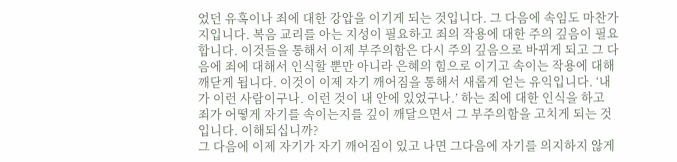었던 유혹이나 죄에 대한 강압을 이기게 되는 것입니다. 그 다음에 속임도 마찬가지입니다. 복음 교리를 아는 지성이 필요하고 죄의 작용에 대한 주의 깊음이 필요합니다. 이것들을 통해서 이제 부주의함은 다시 주의 깊음으로 바뀌게 되고 그 다음에 죄에 대해서 인식할 뿐만 아니라 은혜의 힘으로 이기고 속이는 작용에 대해 깨닫게 됩니다. 이것이 이제 자기 깨어짐을 통해서 새롭게 얻는 유익입니다. ‘내가 이런 사람이구나. 이런 것이 내 안에 있었구나.’ 하는 죄에 대한 인식을 하고 죄가 어떻게 자기를 속이는지를 깊이 깨달으면서 그 부주의함을 고치게 되는 것입니다. 이해되십니까?
그 다음에 이제 자기가 자기 깨어짐이 있고 나면 그다음에 자기를 의지하지 않게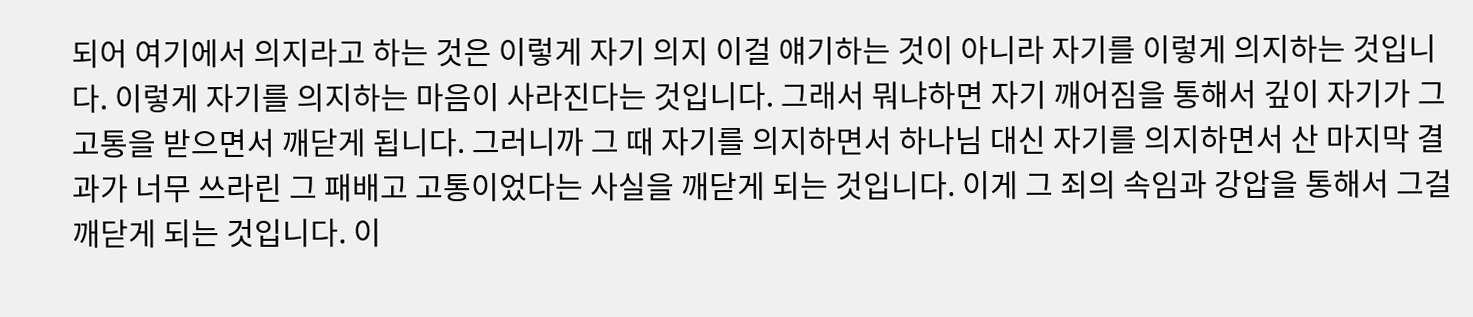되어 여기에서 의지라고 하는 것은 이렇게 자기 의지 이걸 얘기하는 것이 아니라 자기를 이렇게 의지하는 것입니다. 이렇게 자기를 의지하는 마음이 사라진다는 것입니다. 그래서 뭐냐하면 자기 깨어짐을 통해서 깊이 자기가 그 고통을 받으면서 깨닫게 됩니다. 그러니까 그 때 자기를 의지하면서 하나님 대신 자기를 의지하면서 산 마지막 결과가 너무 쓰라린 그 패배고 고통이었다는 사실을 깨닫게 되는 것입니다. 이게 그 죄의 속임과 강압을 통해서 그걸 깨닫게 되는 것입니다. 이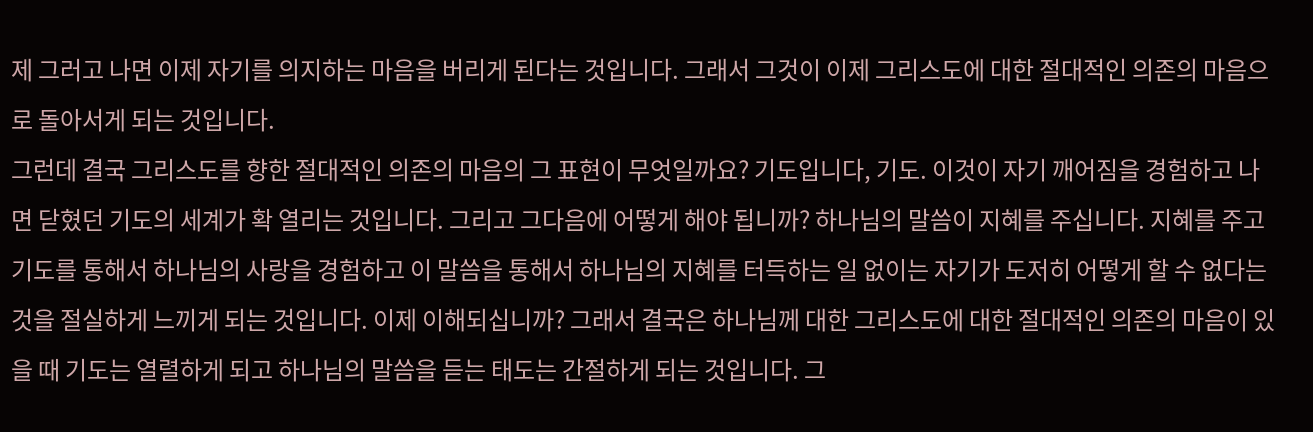제 그러고 나면 이제 자기를 의지하는 마음을 버리게 된다는 것입니다. 그래서 그것이 이제 그리스도에 대한 절대적인 의존의 마음으로 돌아서게 되는 것입니다.
그런데 결국 그리스도를 향한 절대적인 의존의 마음의 그 표현이 무엇일까요? 기도입니다, 기도. 이것이 자기 깨어짐을 경험하고 나면 닫혔던 기도의 세계가 확 열리는 것입니다. 그리고 그다음에 어떻게 해야 됩니까? 하나님의 말씀이 지혜를 주십니다. 지혜를 주고 기도를 통해서 하나님의 사랑을 경험하고 이 말씀을 통해서 하나님의 지혜를 터득하는 일 없이는 자기가 도저히 어떻게 할 수 없다는 것을 절실하게 느끼게 되는 것입니다. 이제 이해되십니까? 그래서 결국은 하나님께 대한 그리스도에 대한 절대적인 의존의 마음이 있을 때 기도는 열렬하게 되고 하나님의 말씀을 듣는 태도는 간절하게 되는 것입니다. 그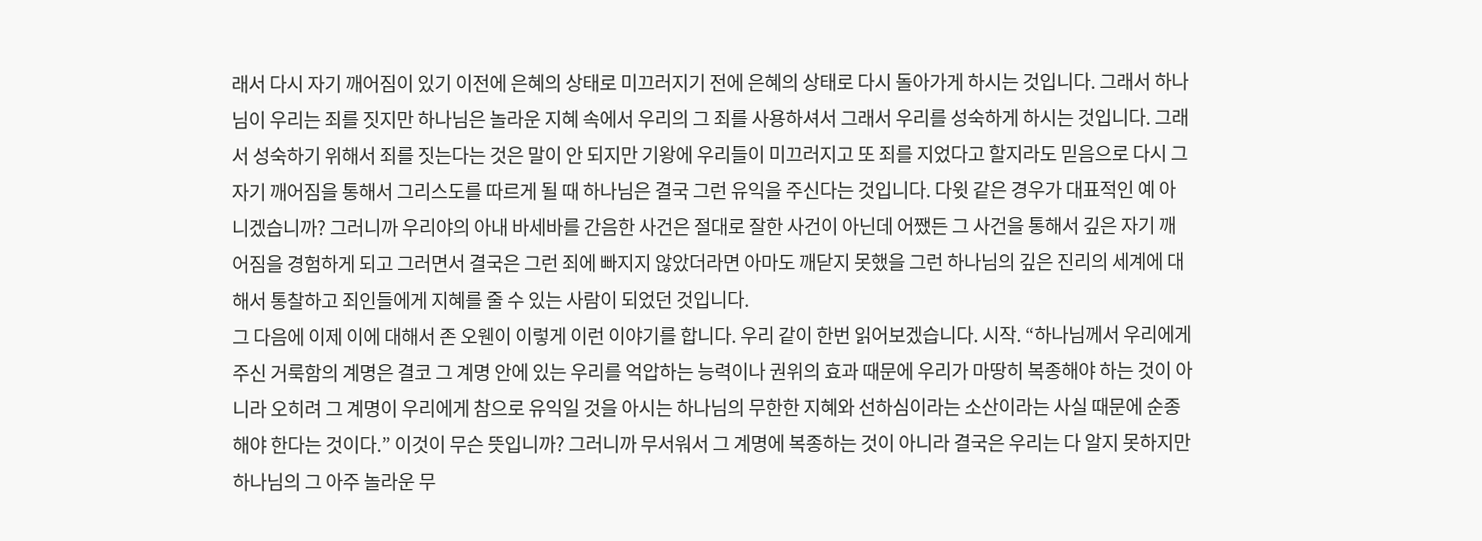래서 다시 자기 깨어짐이 있기 이전에 은혜의 상태로 미끄러지기 전에 은혜의 상태로 다시 돌아가게 하시는 것입니다. 그래서 하나님이 우리는 죄를 짓지만 하나님은 놀라운 지혜 속에서 우리의 그 죄를 사용하셔서 그래서 우리를 성숙하게 하시는 것입니다. 그래서 성숙하기 위해서 죄를 짓는다는 것은 말이 안 되지만 기왕에 우리들이 미끄러지고 또 죄를 지었다고 할지라도 믿음으로 다시 그 자기 깨어짐을 통해서 그리스도를 따르게 될 때 하나님은 결국 그런 유익을 주신다는 것입니다. 다윗 같은 경우가 대표적인 예 아니겠습니까? 그러니까 우리야의 아내 바세바를 간음한 사건은 절대로 잘한 사건이 아닌데 어쨌든 그 사건을 통해서 깊은 자기 깨어짐을 경험하게 되고 그러면서 결국은 그런 죄에 빠지지 않았더라면 아마도 깨닫지 못했을 그런 하나님의 깊은 진리의 세계에 대해서 통찰하고 죄인들에게 지혜를 줄 수 있는 사람이 되었던 것입니다.
그 다음에 이제 이에 대해서 존 오웬이 이렇게 이런 이야기를 합니다. 우리 같이 한번 읽어보겠습니다. 시작. “하나님께서 우리에게 주신 거룩함의 계명은 결코 그 계명 안에 있는 우리를 억압하는 능력이나 권위의 효과 때문에 우리가 마땅히 복종해야 하는 것이 아니라 오히려 그 계명이 우리에게 참으로 유익일 것을 아시는 하나님의 무한한 지혜와 선하심이라는 소산이라는 사실 때문에 순종해야 한다는 것이다.” 이것이 무슨 뜻입니까? 그러니까 무서워서 그 계명에 복종하는 것이 아니라 결국은 우리는 다 알지 못하지만 하나님의 그 아주 놀라운 무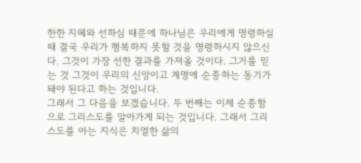한한 지혜와 선하심 때문에 하나님은 우리에게 명령하실 때 결국 우리가 행복하지 못할 것을 명령하시지 않으신다. 그것이 가장 선한 결과를 가져올 것이다. 그거를 믿는 것 그것이 우리의 신앙이고 계명에 순종하는 동기가 돼야 된다고 하는 것입니다.
그래서 그 다음을 보겠습니다. 두 번째는 이제 순종함으로 그리스도를 알아가게 되는 것입니다. 그래서 그리스도를 아는 지식은 치열한 삶의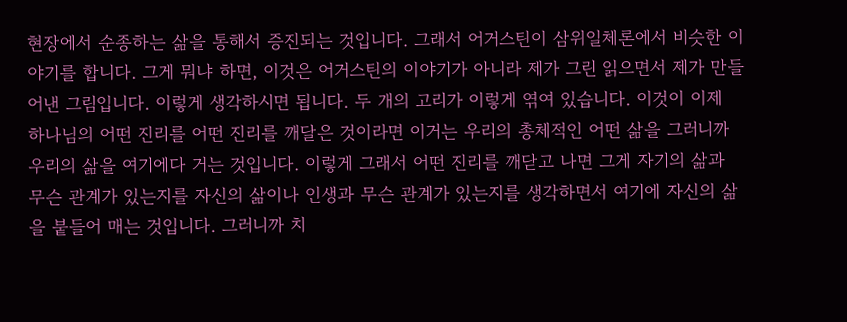현장에서 순종하는 삶을 통해서 증진되는 것입니다. 그래서 어거스틴이 삼위일체론에서 비슷한 이야기를 합니다. 그게 뭐냐 하면, 이것은 어거스틴의 이야기가 아니라 제가 그린 읽으면서 제가 만들어낸 그림입니다. 이렇게 생각하시면 됩니다. 두 개의 고리가 이렇게 엮여 있습니다. 이것이 이제 하나님의 어떤 진리를 어떤 진리를 깨달은 것이라면 이거는 우리의 총체적인 어떤 삶을 그러니까 우리의 삶을 여기에다 거는 것입니다. 이렇게 그래서 어떤 진리를 깨닫고 나면 그게 자기의 삶과 무슨 관계가 있는지를 자신의 삶이나 인생과 무슨 관계가 있는지를 생각하면서 여기에 자신의 삶을 붙들어 매는 것입니다. 그러니까 치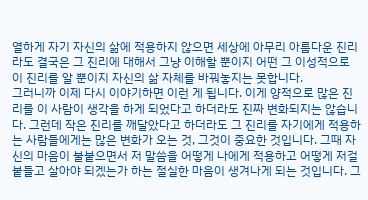열하게 자기 자신의 삶에 적용하지 않으면 세상에 아무리 아름다운 진리라도 결국은 그 진리에 대해서 그냥 이해할 뿐이지 어떤 그 이성적으로 이 진리를 알 뿐이지 자신의 삶 자체를 바꿔놓지는 못합니다.
그러니까 이제 다시 이야기하면 이런 게 됩니다. 이게 양적으로 많은 진리를 이 사람이 생각을 하게 되었다고 하더라도 진짜 변화되지는 않습니다. 그런데 작은 진리를 깨달았다고 하더라도 그 진리를 자기에게 적용하는 사람들에게는 많은 변화가 오는 것, 그것이 중요한 것입니다. 그때 자신의 마음이 불붙으면서 저 말씀을 어떻게 나에게 적용하고 어떻게 저걸 붙들고 살아야 되겠는가 하는 절실한 마음이 생겨나게 되는 것입니다. 그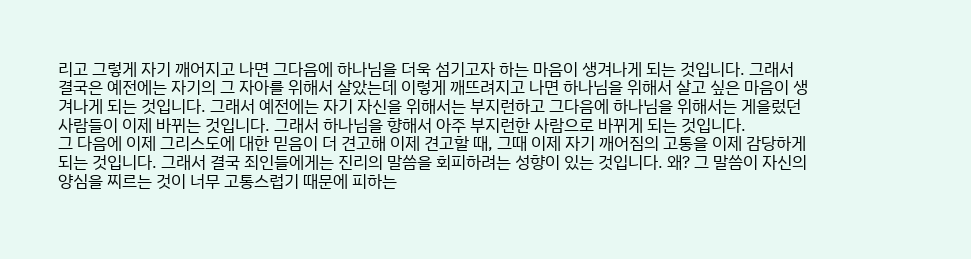리고 그렇게 자기 깨어지고 나면 그다음에 하나님을 더욱 섬기고자 하는 마음이 생겨나게 되는 것입니다. 그래서 결국은 예전에는 자기의 그 자아를 위해서 살았는데 이렇게 깨뜨려지고 나면 하나님을 위해서 살고 싶은 마음이 생겨나게 되는 것입니다. 그래서 예전에는 자기 자신을 위해서는 부지런하고 그다음에 하나님을 위해서는 게을렀던 사람들이 이제 바뀌는 것입니다. 그래서 하나님을 향해서 아주 부지런한 사람으로 바뀌게 되는 것입니다.
그 다음에 이제 그리스도에 대한 믿음이 더 견고해 이제 견고할 때, 그때 이제 자기 깨어짐의 고통을 이제 감당하게 되는 것입니다. 그래서 결국 죄인들에게는 진리의 말씀을 회피하려는 성향이 있는 것입니다. 왜? 그 말씀이 자신의 양심을 찌르는 것이 너무 고통스럽기 때문에 피하는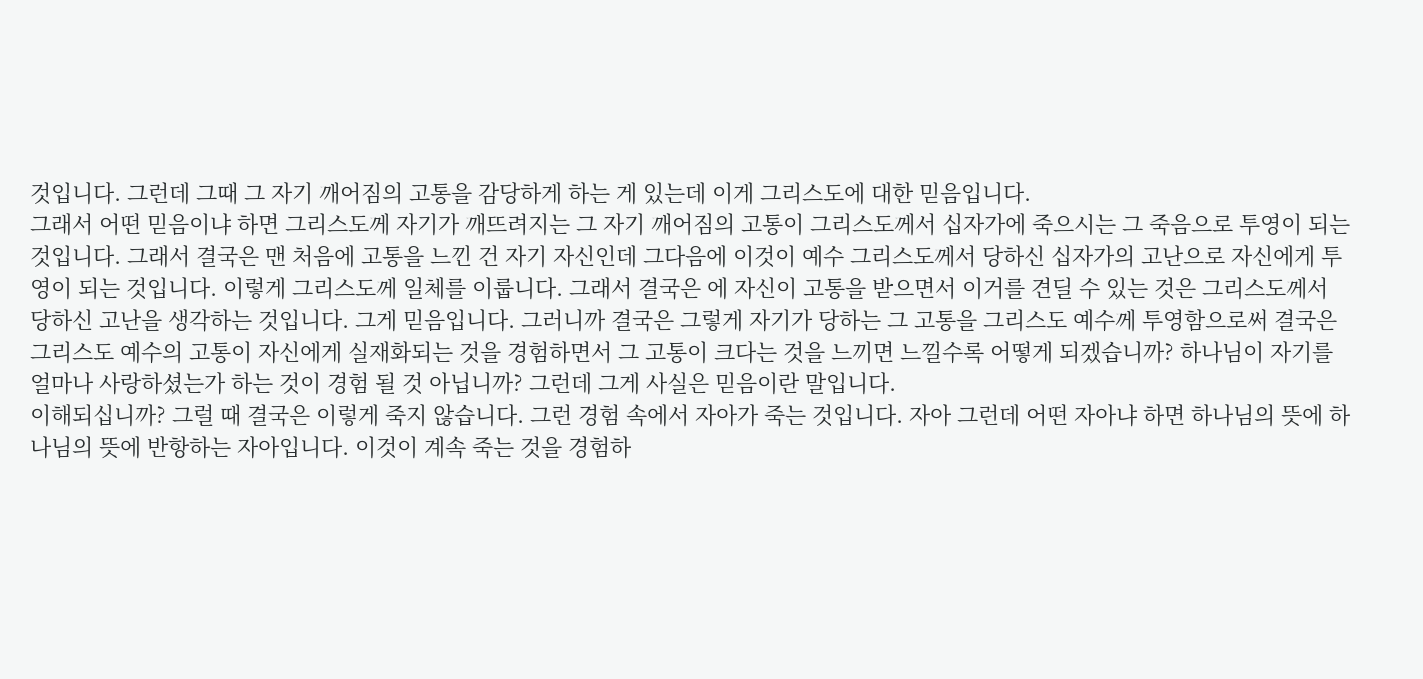것입니다. 그런데 그때 그 자기 깨어짐의 고통을 감당하게 하는 게 있는데 이게 그리스도에 대한 믿음입니다.
그래서 어떤 믿음이냐 하면 그리스도께 자기가 깨뜨려지는 그 자기 깨어짐의 고통이 그리스도께서 십자가에 죽으시는 그 죽음으로 투영이 되는 것입니다. 그래서 결국은 맨 처음에 고통을 느낀 건 자기 자신인데 그다음에 이것이 예수 그리스도께서 당하신 십자가의 고난으로 자신에게 투영이 되는 것입니다. 이렇게 그리스도께 일체를 이룹니다. 그래서 결국은 에 자신이 고통을 받으면서 이거를 견딜 수 있는 것은 그리스도께서 당하신 고난을 생각하는 것입니다. 그게 믿음입니다. 그러니까 결국은 그렇게 자기가 당하는 그 고통을 그리스도 예수께 투영함으로써 결국은 그리스도 예수의 고통이 자신에게 실재화되는 것을 경험하면서 그 고통이 크다는 것을 느끼면 느낄수록 어떻게 되겠습니까? 하나님이 자기를 얼마나 사랑하셨는가 하는 것이 경험 될 것 아닙니까? 그런데 그게 사실은 믿음이란 말입니다.
이해되십니까? 그럴 때 결국은 이렇게 죽지 않습니다. 그런 경험 속에서 자아가 죽는 것입니다. 자아 그런데 어떤 자아냐 하면 하나님의 뜻에 하나님의 뜻에 반항하는 자아입니다. 이것이 계속 죽는 것을 경험하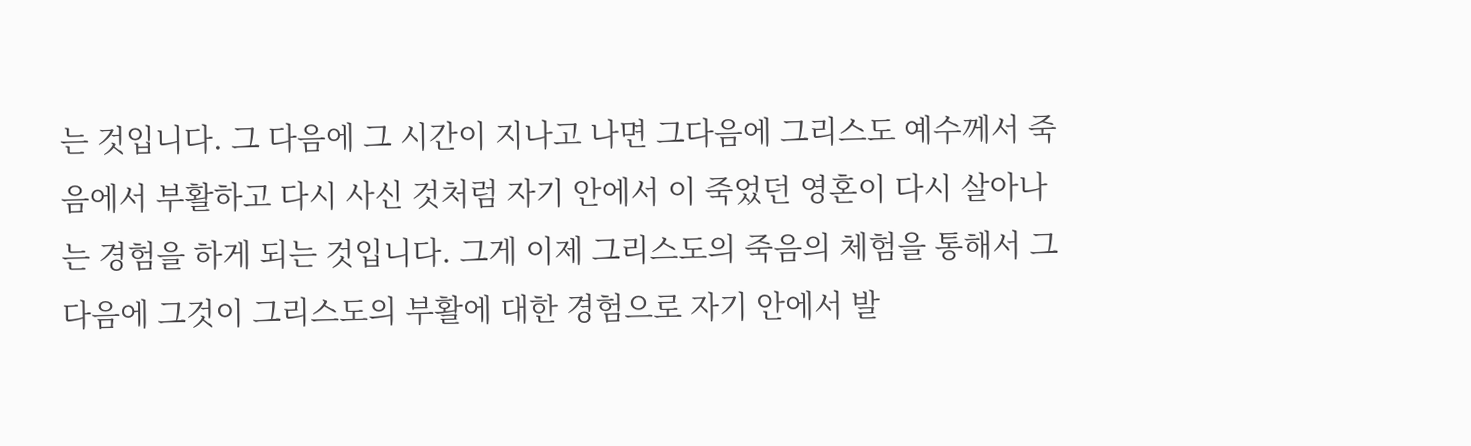는 것입니다. 그 다음에 그 시간이 지나고 나면 그다음에 그리스도 예수께서 죽음에서 부활하고 다시 사신 것처럼 자기 안에서 이 죽었던 영혼이 다시 살아나는 경험을 하게 되는 것입니다. 그게 이제 그리스도의 죽음의 체험을 통해서 그다음에 그것이 그리스도의 부활에 대한 경험으로 자기 안에서 발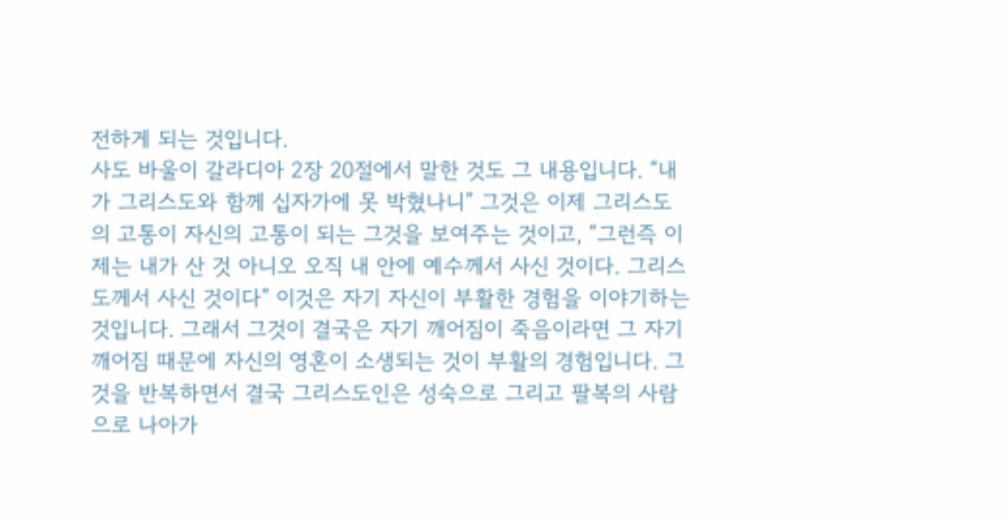전하게 되는 것입니다.
사도 바울이 갈라디아 2장 20절에서 말한 것도 그 내용입니다. “내가 그리스도와 함께 십자가에 못 박혔나니” 그것은 이제 그리스도의 고통이 자신의 고통이 되는 그것을 보여주는 것이고, “그런즉 이제는 내가 산 것 아니오 오직 내 안에 예수께서 사신 것이다. 그리스도께서 사신 것이다” 이것은 자기 자신이 부활한 경험을 이야기하는 것입니다. 그래서 그것이 결국은 자기 깨어짐이 죽음이라면 그 자기 깨어짐 때문에 자신의 영혼이 소생되는 것이 부활의 경험입니다. 그것을 반복하면서 결국 그리스도인은 성숙으로 그리고 팔복의 사람으로 나아가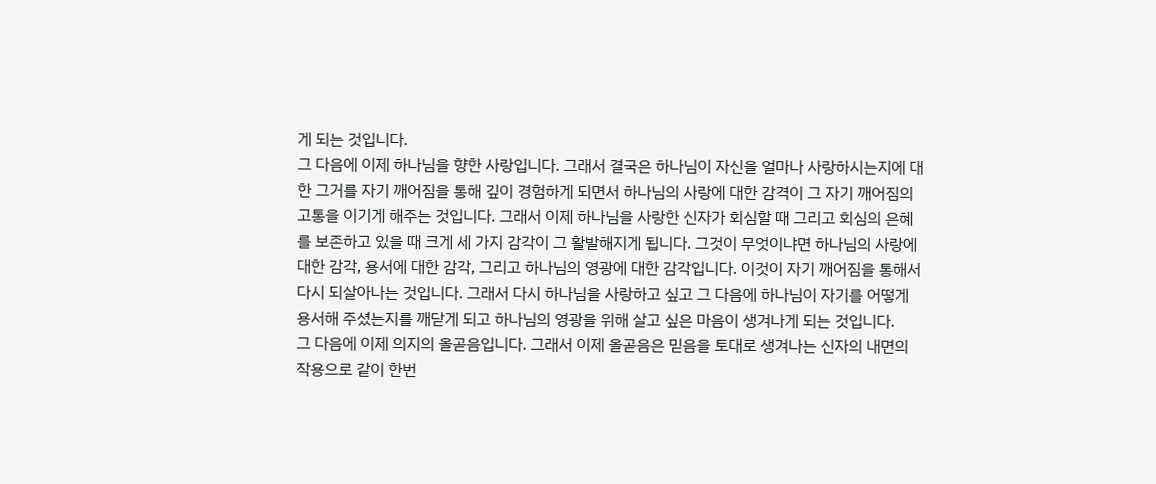게 되는 것입니다.
그 다음에 이제 하나님을 향한 사랑입니다. 그래서 결국은 하나님이 자신을 얼마나 사랑하시는지에 대한 그거를 자기 깨어짐을 통해 깊이 경험하게 되면서 하나님의 사랑에 대한 감격이 그 자기 깨어짐의 고통을 이기게 해주는 것입니다. 그래서 이제 하나님을 사랑한 신자가 회심할 때 그리고 회심의 은혜를 보존하고 있을 때 크게 세 가지 감각이 그 활발해지게 됩니다. 그것이 무엇이냐면 하나님의 사랑에 대한 감각, 용서에 대한 감각, 그리고 하나님의 영광에 대한 감각입니다. 이것이 자기 깨어짐을 통해서 다시 되살아나는 것입니다. 그래서 다시 하나님을 사랑하고 싶고 그 다음에 하나님이 자기를 어떻게 용서해 주셨는지를 깨닫게 되고 하나님의 영광을 위해 살고 싶은 마음이 생겨나게 되는 것입니다.
그 다음에 이제 의지의 올곧음입니다. 그래서 이제 올곧음은 믿음을 토대로 생겨나는 신자의 내면의 작용으로 같이 한번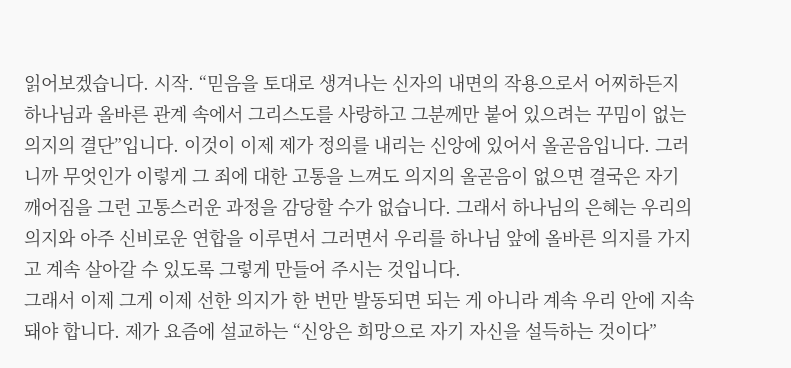읽어보겠습니다. 시작. “믿음을 토대로 생겨나는 신자의 내면의 작용으로서 어찌하든지 하나님과 올바른 관계 속에서 그리스도를 사랑하고 그분께만 붙어 있으려는 꾸밈이 없는 의지의 결단”입니다. 이것이 이제 제가 정의를 내리는 신앙에 있어서 올곧음입니다. 그러니까 무엇인가 이렇게 그 죄에 대한 고통을 느껴도 의지의 올곧음이 없으면 결국은 자기 깨어짐을 그런 고통스러운 과정을 감당할 수가 없습니다. 그래서 하나님의 은혜는 우리의 의지와 아주 신비로운 연합을 이루면서 그러면서 우리를 하나님 앞에 올바른 의지를 가지고 계속 살아갈 수 있도록 그렇게 만들어 주시는 것입니다.
그래서 이제 그게 이제 선한 의지가 한 번만 발동되면 되는 게 아니라 계속 우리 안에 지속돼야 합니다. 제가 요즘에 설교하는 “신앙은 희망으로 자기 자신을 설득하는 것이다”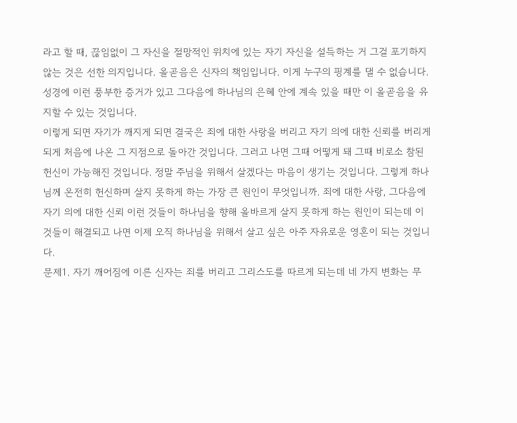라고 할 때, 끊임없이 그 자신을 절망적인 위치에 있는 자기 자신을 설득하는 거 그걸 포기하지 않는 것은 선한 의지입니다. 올곧음은 신자의 책임입니다. 이게 누구의 핑계를 댈 수 없습니다. 성경에 이런 풍부한 증거가 있고 그다음에 하나님의 은혜 안에 계속 있을 때만 이 올곧음을 유지할 수 있는 것입니다.
이렇게 되면 자기가 깨지게 되면 결국은 죄에 대한 사랑을 버리고 자기 의에 대한 신뢰를 버리게 되게 처음에 나온 그 지점으로 돌아간 것입니다. 그러고 나면 그때 어떻게 돼 그때 비로소 참된 헌신이 가능해진 것입니다. 정말 주님을 위해서 살겠다는 마음이 생기는 것입니다. 그렇게 하나님께 온전히 헌신하며 살지 못하게 하는 가장 큰 원인이 무엇입니까. 죄에 대한 사랑, 그다음에 자기 의에 대한 신뢰 이런 것들이 하나님을 향해 올바르게 살지 못하게 하는 원인이 되는데 이것들이 해결되고 나면 이제 오직 하나님을 위해서 살고 싶은 아주 자유로운 영혼이 되는 것입니다.
문제1. 자기 깨어짐에 이른 신자는 죄를 버리고 그리스도를 따르게 되는데 네 가지 변화는 무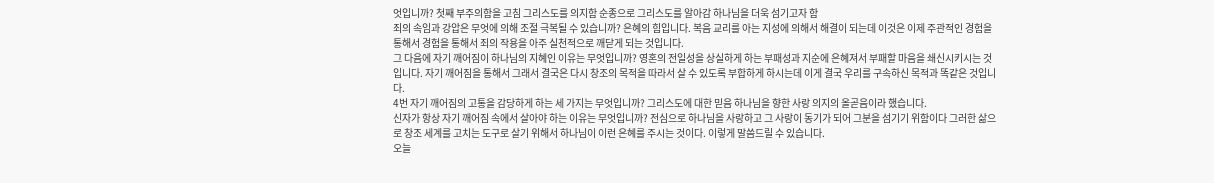엇입니까? 첫째 부주의함을 고침 그리스도를 의지함 순종으로 그리스도를 알아감 하나님을 더욱 섬기고자 함
죄의 속임과 강압은 무엇에 의해 조절 극복될 수 있습니까? 은혜의 힘입니다. 복음 교리를 아는 지성에 의해서 해결이 되는데 이것은 이제 주관적인 경험을 통해서 경험을 통해서 죄의 작용을 아주 실천적으로 깨닫게 되는 것입니다.
그 다음에 자기 깨어짐이 하나님의 지혜인 이유는 무엇입니까? 영혼의 전일성을 상실하게 하는 부패성과 지순에 은혜져서 부패할 마음을 쇄신시키시는 것입니다. 자기 깨어짐을 통해서 그래서 결국은 다시 창조의 목적을 따라서 살 수 있도록 부합하게 하시는데 이게 결국 우리를 구속하신 목적과 똑같은 것입니다.
4번 자기 깨어짐의 고통을 감당하게 하는 세 가지는 무엇입니까? 그리스도에 대한 믿음 하나님을 향한 사랑 의지의 올곧음이라 했습니다.
신자가 항상 자기 깨어짐 속에서 살아야 하는 이유는 무엇입니까? 전심으로 하나님을 사랑하고 그 사랑이 동기가 되어 그분을 섬기기 위함이다 그러한 삶으로 창조 세계를 고치는 도구로 살기 위해서 하나님이 이런 은혜를 주시는 것이다. 이렇게 말씀드릴 수 있습니다.
오늘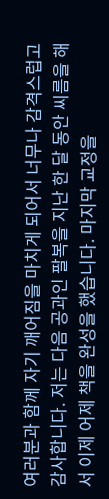여러분과 함께 자기 깨어짐을 마치게 되어서 너무나 감격스럽고 감사합니다. 저는 다음 공과인 팔복을 지난 한 달 동안 씨름을 해서 이제 어제 책을 완성을 했습니다. 마지막 교정을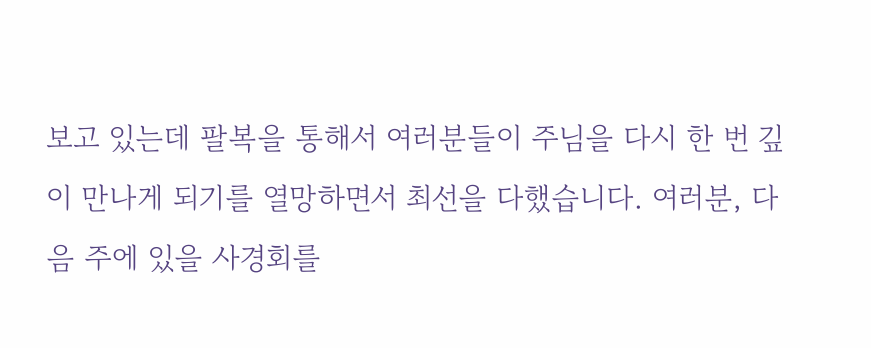보고 있는데 팔복을 통해서 여러분들이 주님을 다시 한 번 깊이 만나게 되기를 열망하면서 최선을 다했습니다. 여러분, 다음 주에 있을 사경회를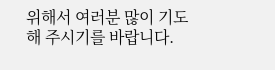위해서 여러분 많이 기도해 주시기를 바랍니다.